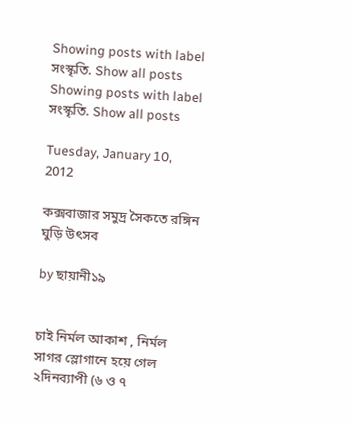Showing posts with label সংস্কৃতি. Show all posts
Showing posts with label সংস্কৃতি. Show all posts

Tuesday, January 10, 2012

কক্সবাজার সমুদ্র সৈকতে রঙ্গিন ঘুড়ি উৎসব

by ছায়ানী১৯


চাই নির্মল আকাশ , নির্মল সাগর স্লোগানে হয়ে গেল ২দিনব্যাপী (৬ ও ৭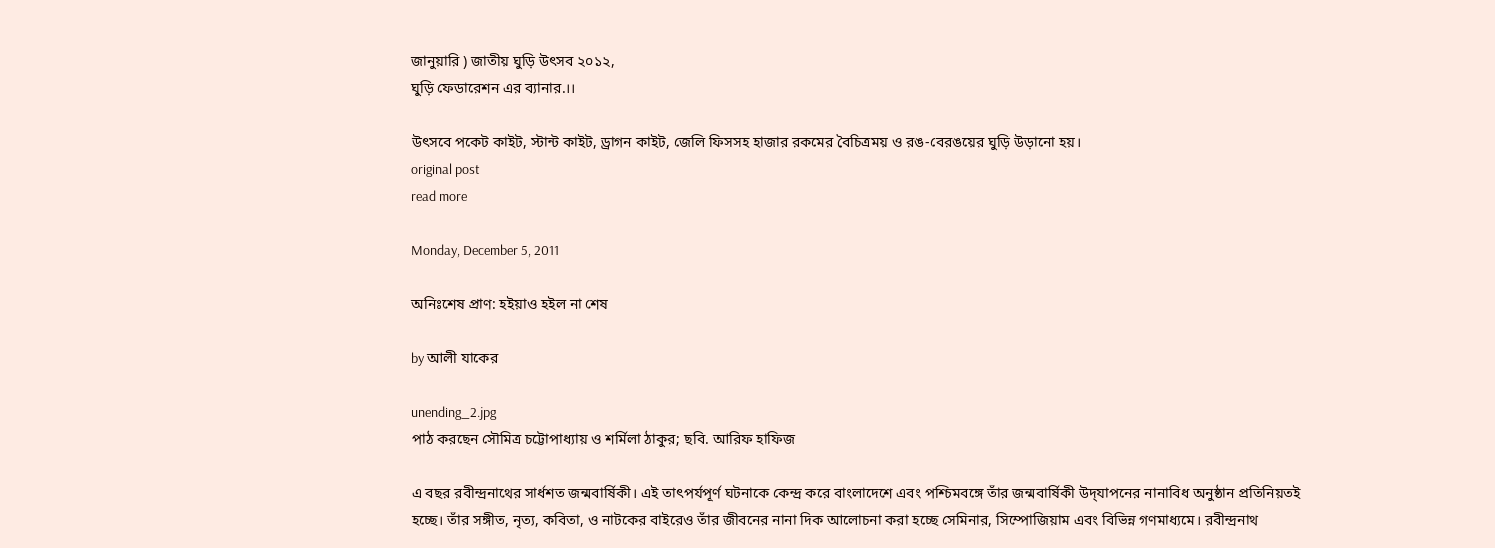জানুয়ারি ) জাতীয় ঘুড়ি উৎসব ২০১২,
ঘুড়ি ফেডারেশন এর ব্যানার.।।

উৎসবে পকেট কাইট, স্টান্ট কাইট, ড্রাগন কাইট, জেলি ফিসসহ হাজার রকমের বৈচিত্রময় ও রঙ-বেরঙয়ের ঘুড়ি উড়ানো হয়।
original post
read more

Monday, December 5, 2011

অনিঃশেষ প্রাণ: হইয়াও হইল না শেষ

by আলী যাকের

unending_2.jpg
পাঠ করছেন সৌমিত্র চট্টোপাধ্যায় ও শর্মিলা ঠাকুর; ছবি. আরিফ হাফিজ

এ বছর রবীন্দ্রনাথের সার্ধশত জন্মবার্ষিকী। এই তাৎপর্যপূর্ণ ঘটনাকে কেন্দ্র করে বাংলাদেশে এবং পশ্চিমবঙ্গে তাঁর জন্মবার্ষিকী উদ্‌যাপনের নানাবিধ অনুষ্ঠান প্রতিনিয়তই হচ্ছে। তাঁর সঙ্গীত, নৃত্য, কবিতা, ও নাটকের বাইরেও তাঁর জীবনের নানা দিক আলোচনা করা হচ্ছে সেমিনার, সিম্পোজিয়াম এবং বিভিন্ন গণমাধ্যমে। রবীন্দ্রনাথ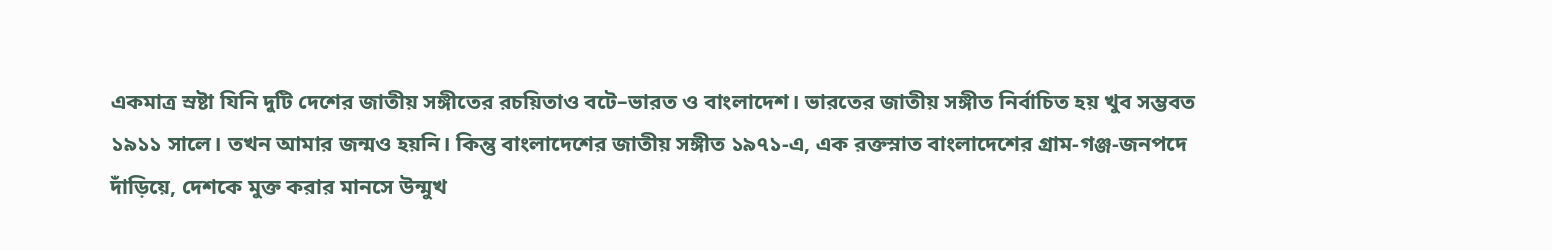একমাত্র স্রষ্টা যিনি দুটি দেশের জাতীয় সঙ্গীতের রচয়িতাও বটে–ভারত ও বাংলাদেশ। ভারতের জাতীয় সঙ্গীত নির্বাচিত হয় খুব সম্ভবত ১৯১১ সালে। তখন আমার জন্মও হয়নি। কিন্তু বাংলাদেশের জাতীয় সঙ্গীত ১৯৭১-এ, এক রক্তস্নাত বাংলাদেশের গ্রাম-গঞ্জ-জনপদে দাঁড়িয়ে, দেশকে মুক্ত করার মানসে উন্মুখ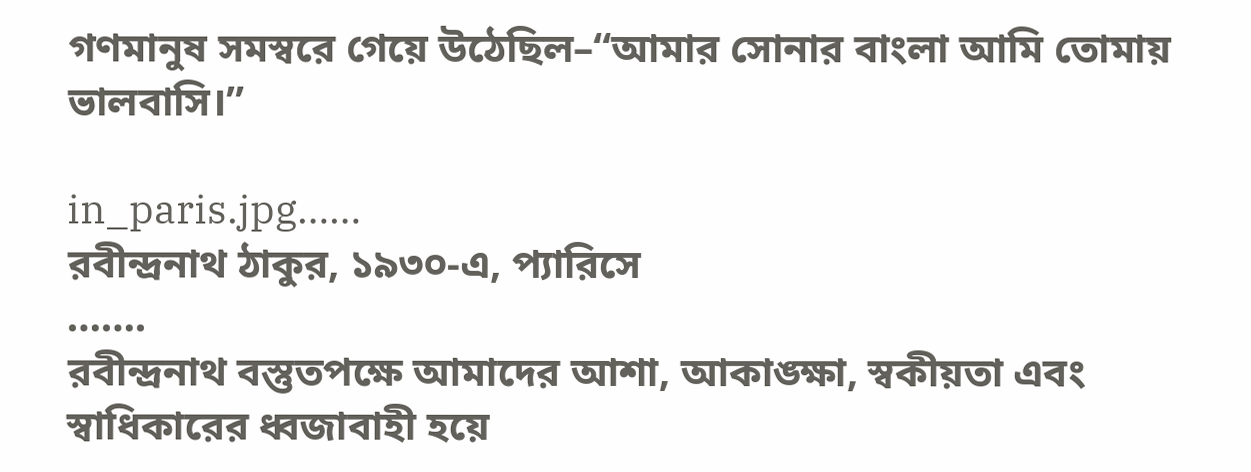গণমানুষ সমস্বরে গেয়ে উঠেছিল–“আমার সোনার বাংলা আমি তোমায় ভালবাসি।”

in_paris.jpg……
রবীন্দ্রনাথ ঠাকুর, ১৯৩০-এ, প্যারিসে
…….
রবীন্দ্রনাথ বস্তুতপক্ষে আমাদের আশা, আকাঙ্ক্ষা, স্বকীয়তা এবং স্বাধিকারের ধ্বজাবাহী হয়ে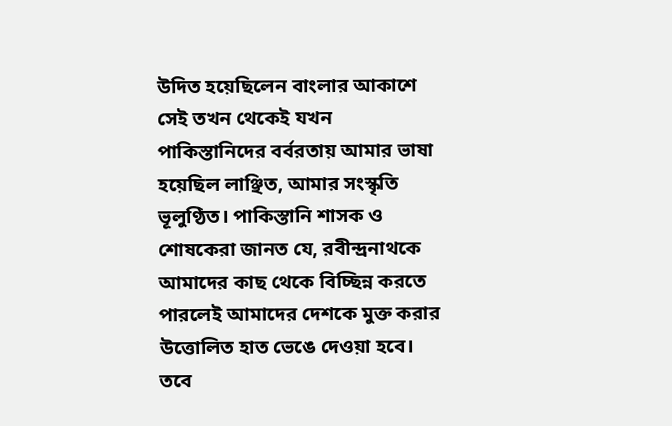উদিত হয়েছিলেন বাংলার আকাশে সেই তখন থেকেই যখন পাকিস্তানিদের বর্বরতায় আমার ভাষা হয়েছিল লাঞ্ছিত, আমার সংস্কৃতি ভূলুণ্ঠিত। পাকিস্তানি শাসক ও শোষকেরা জানত যে, রবীন্দ্রনাথকে আমাদের কাছ থেকে বিচ্ছিন্ন করতে পারলেই আমাদের দেশকে মুক্ত করার উত্তোলিত হাত ভেঙে দেওয়া হবে। তবে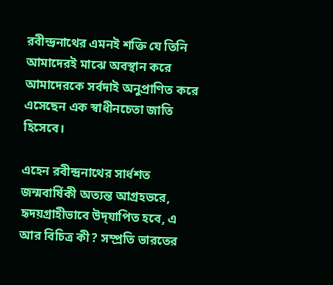রবীন্দ্রনাথের এমনই শক্তি যে তিনি আমাদেরই মাঝে অবস্থান করে আমাদেরকে সর্বদাই অনুপ্রাণিত করে এসেছেন এক স্বাধীনচেতা জাতি হিসেবে।

এহেন রবীন্দ্রনাথের সার্ধশত জন্মবার্ষিকী অত্যন্ত আগ্রহভরে, হৃদয়গ্রাহীভাবে উদ্‌যাপিত হবে, এ আর বিচিত্র কী? সম্প্রতি ভারতের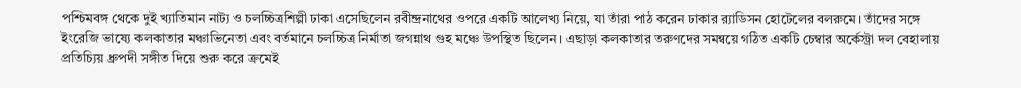পশ্চিমবঙ্গ থেকে দুই খ্যাতিমান নাট্য ও চলচ্চিত্রশিল্পী ঢাকা এসেছিলেন রবীন্দ্রনাথের ওপরে একটি আলেখ্য নিয়ে, যা তাঁরা পাঠ করেন ঢাকার র‌্যাডিসন হোটেলের বলরুমে। তাঁদের সঙ্গে ইংরেজি ভাষ্যে কলকাতার মঞ্চাভিনেতা এবং বর্তমানে চলচ্চিত্র নির্মাতা জগন্নাথ গুহ মঞ্চে উপস্থিত ছিলেন। এছাড়া কলকাতার তরুণদের সমন্বয়ে গঠিত একটি চেম্বার অর্কেস্ট্রা দল বেহালায় প্রতিচ্যিয় ধ্রুপদী সঙ্গীত দিয়ে শুরু করে ক্রমেই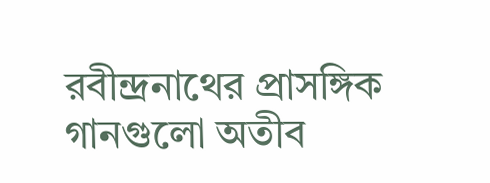রবীন্দ্রনাথের প্রাসঙ্গিক গানগুলো অতীব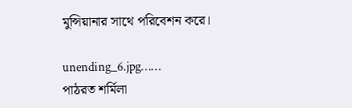মুন্সিয়ানার সাথে পরিবেশন করে।

unending_6.jpg……
পাঠরত শর্মিলা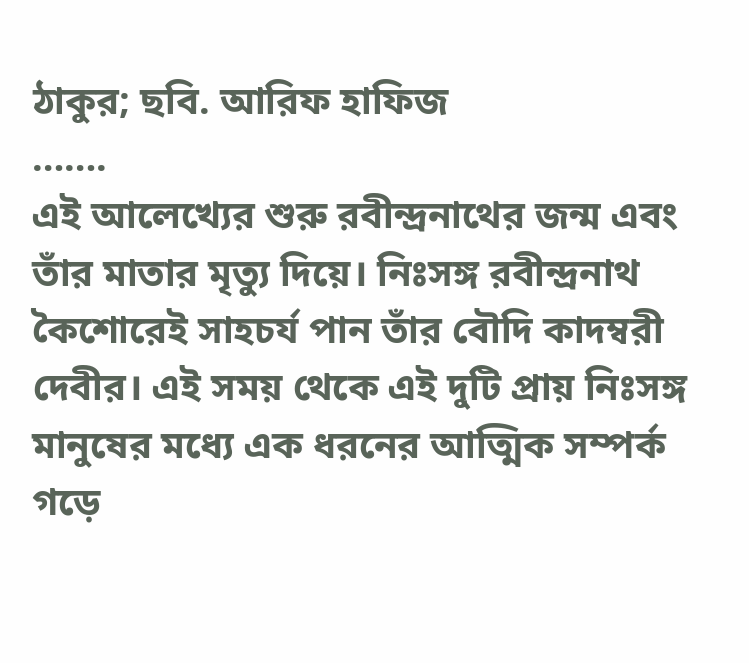ঠাকুর; ছবি. আরিফ হাফিজ
…….
এই আলেখ্যের শুরু রবীন্দ্রনাথের জন্ম এবং তাঁর মাতার মৃত্যু দিয়ে। নিঃসঙ্গ রবীন্দ্রনাথ কৈশোরেই সাহচর্য পান তাঁর বৌদি কাদম্বরী দেবীর। এই সময় থেকে এই দুটি প্রায় নিঃসঙ্গ মানুষের মধ্যে এক ধরনের আত্মিক সম্পর্ক গড়ে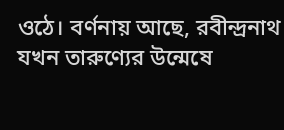ওঠে। বর্ণনায় আছে, রবীন্দ্রনাথ যখন তারুণ্যের উন্মেষে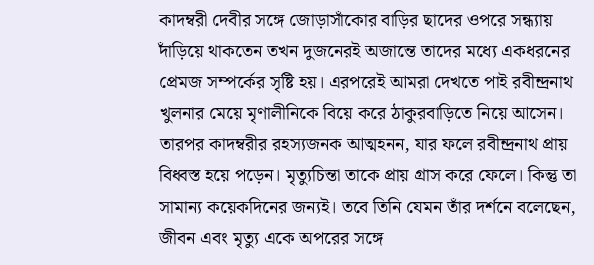কাদম্বরী দেবীর সঙ্গে জোড়াসাঁকোর বাড়ির ছাদের ওপরে সন্ধ্যায় দাঁড়িয়ে থাকতেন তখন দুজনেরই অজান্তে তাদের মধ্যে একধরনের প্রেমজ সম্পর্কের সৃষ্টি হয়। এরপরেই আমরা দেখতে পাই রবীন্দ্রনাথ খুলনার মেয়ে মৃণালীনিকে বিয়ে করে ঠাকুরবাড়িতে নিয়ে আসেন। তারপর কাদম্বরীর রহস্যজনক আত্মহনন, যার ফলে রবীন্দ্রনাথ প্রায় বিধ্বস্ত হয়ে পড়েন। মৃত্যুচিন্তা তাকে প্রায় গ্রাস করে ফেলে। কিন্তু তা সামান্য কয়েকদিনের জন্যই। তবে তিনি যেমন তাঁর দর্শনে বলেছেন, জীবন এবং মৃত্যু একে অপরের সঙ্গে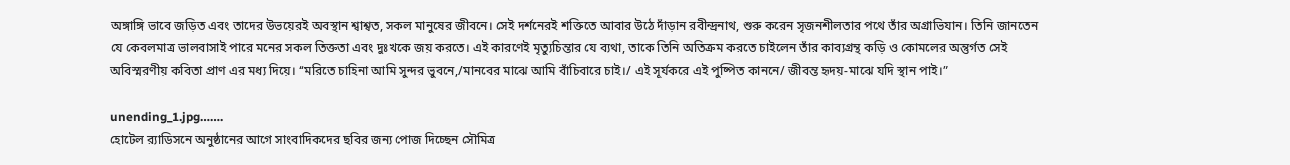অঙ্গাঙ্গি ভাবে জড়িত এবং তাদের উভয়েরই অবস্থান শ্বাশ্বত, সকল মানুষের জীবনে। সেই দর্শনেরই শক্তিতে আবার উঠে দাঁড়ান রবীন্দ্রনাথ, শুরু করেন সৃজনশীলতার পথে তাঁর অগ্রাভিযান। তিনি জানতেন যে কেবলমাত্র ভালবাসাই পারে মনের সকল তিক্ততা এবং দুঃখকে জয় করতে। এই কারণেই মৃত্যুচিন্তার যে ব্যথা, তাকে তিনি অতিক্রম করতে চাইলেন তাঁর কাব্যগ্রন্থ কড়ি ও কোমলের অন্তুর্গত সেই অবিস্মরণীয় কবিতা প্রাণ এর মধ্য দিয়ে। ‘‘মরিতে চাহিনা আমি সুন্দর ভুবনে,/মানবের মাঝে আমি বাঁচিবারে চাই।/ এই সূর্যকরে এই পুষ্পিত কাননে/ জীবন্ত হৃদয়-মাঝে যদি স্থান পাই।”

unending_1.jpg…….
হোটেল র‌্যাডিসনে অনুষ্ঠানের আগে সাংবাদিকদের ছবির জন্য পোজ দিচ্ছেন সৌমিত্র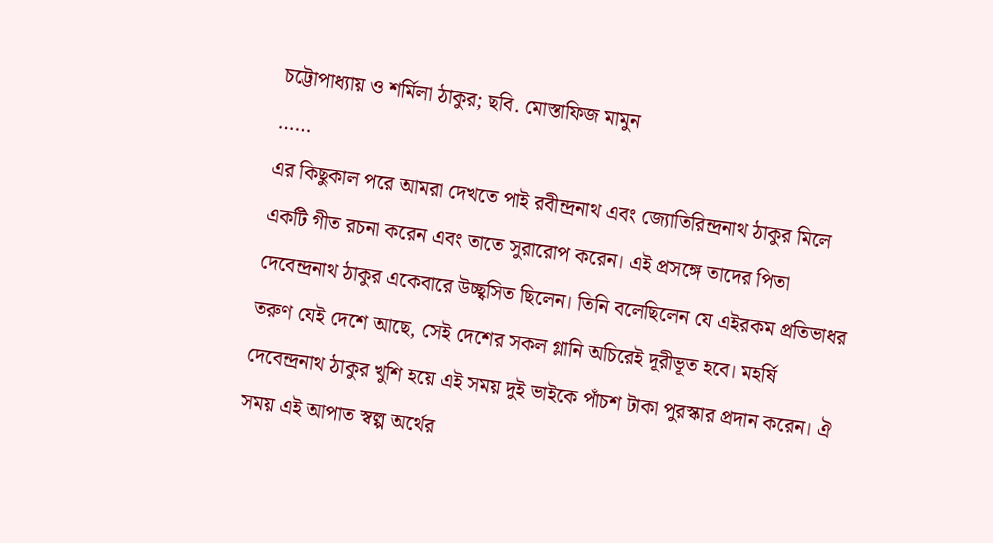চট্টোপাধ্যায় ও শর্মিলা ঠাকুর; ছবি. মোস্তাফিজ মামুন
……
এর কিছুকাল পরে আমরা দেখতে পাই রবীন্দ্রনাথ এবং জ্যোতিরিন্দ্রনাথ ঠাকুর মিলে একটি গীত রচনা করেন এবং তাতে সুরারোপ করেন। এই প্রসঙ্গে তাদের পিতা দেবেন্দ্রনাথ ঠাকুর একেবারে উচ্ছ্বসিত ছিলেন। তিনি বলেছিলেন যে এইরকম প্রতিভাধর তরুণ যেই দেশে আছে, সেই দেশের সকল গ্লানি অচিরেই দূরীভূত হবে। মহর্ষি দেবেন্দ্রনাথ ঠাকুর খুশি হয়ে এই সময় দুই ভাইকে পাঁচশ টাকা পুরস্কার প্রদান করেন। ঐ সময় এই আপাত স্বল্প অর্থের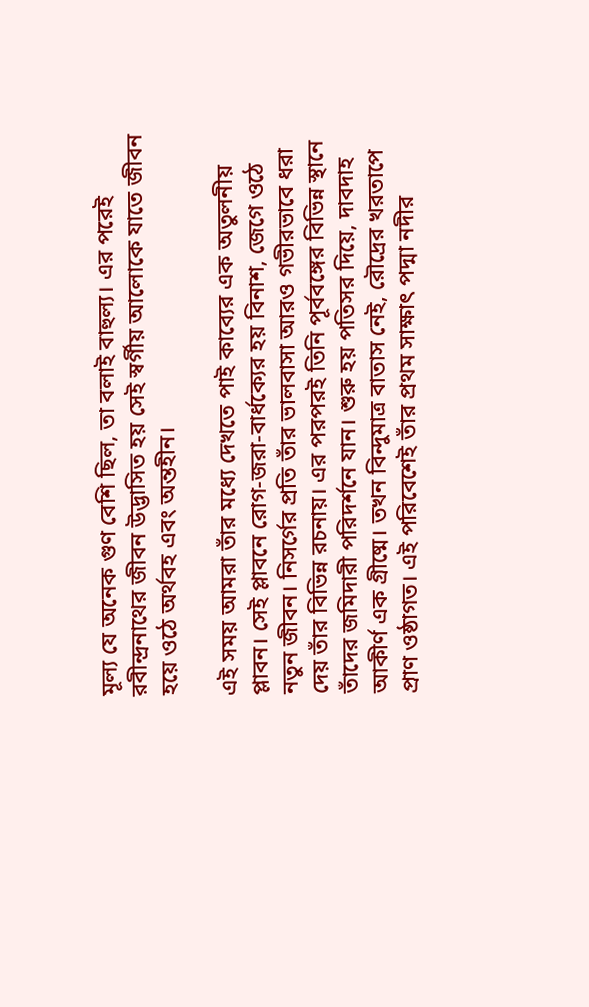মূল্য যে অনেক গুণ বেশি ছিল, তা বলাই বাহুল্য। এর পরেই রবীন্দ্রনাথের জীবন উদ্ভাসিত হয় সেই স্বর্গীয় আলোকে যাতে জীবন হয়ে ওঠে অর্থবহ এবং অন্তহীন।

এই সময় আমরা তাঁর মধ্যে দেখতে পাই কাব্যের এক অতুলনীয় প্লাবন। সেই প্লাবনে রোগ-জরা-বার্ধক্যের হয় বিনাশ, জেগে ওঠে নতুন জীবন। নিসর্গের প্রতি তাঁর ভালবাসা আরও গভীরভাবে ধরা দেয় তাঁর বিভিন্ন রচনায়। এর পরপরই তিনি পূর্ববঙ্গের বিভিন্ন স্থানে তাঁদের জমিদারী পরিদর্শনে যান। শুরু হয় পতিসর দিয়ে, দাবদাহ আকীর্ণ এক গ্রীষ্মে। তখন বিন্দুমাত্র বাতাস নেই, রৌদ্রের খরতাপে প্রাণ ওষ্ঠাগত। এই পরিবেশেই তাঁর প্রথম সাক্ষাৎ পদ্মা নদীর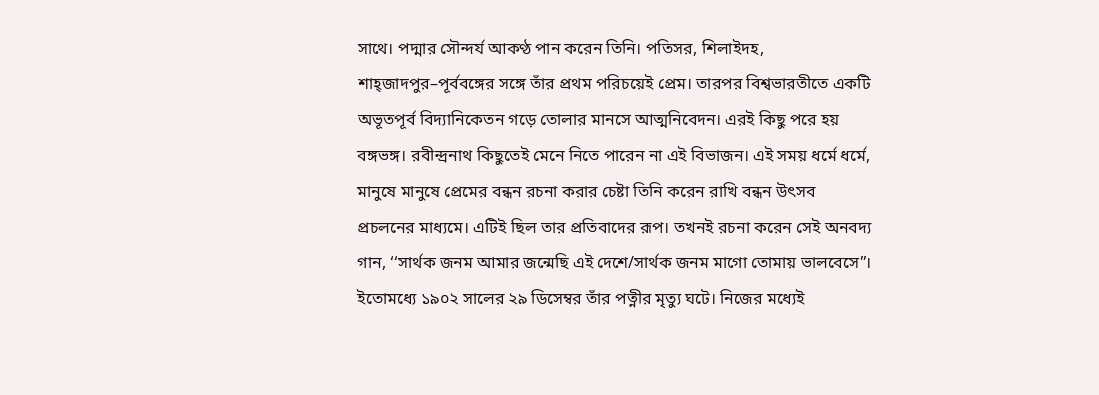সাথে। পদ্মার সৌন্দর্য আকণ্ঠ পান করেন তিনি। পতিসর, শিলাইদহ, শাহ্‌জাদপুর–পূর্ববঙ্গের সঙ্গে তাঁর প্রথম পরিচয়েই প্রেম। তারপর বিশ্বভারতীতে একটি অভূতপূর্ব বিদ্যানিকেতন গড়ে তোলার মানসে আত্মনিবেদন। এরই কিছু পরে হয় বঙ্গভঙ্গ। রবীন্দ্রনাথ কিছুতেই মেনে নিতে পারেন না এই বিভাজন। এই সময় ধর্মে ধর্মে, মানুষে মানুষে প্রেমের বন্ধন রচনা করার চেষ্টা তিনি করেন রাখি বন্ধন উৎসব প্রচলনের মাধ্যমে। এটিই ছিল তার প্রতিবাদের রূপ। তখনই রচনা করেন সেই অনবদ্য গান, ‘‘সার্থক জনম আমার জন্মেছি এই দেশে/সার্থক জনম মাগো তোমায় ভালবেসে”। ইতোমধ্যে ১৯০২ সালের ২৯ ডিসেম্বর তাঁর পত্নীর মৃত্যু ঘটে। নিজের মধ্যেই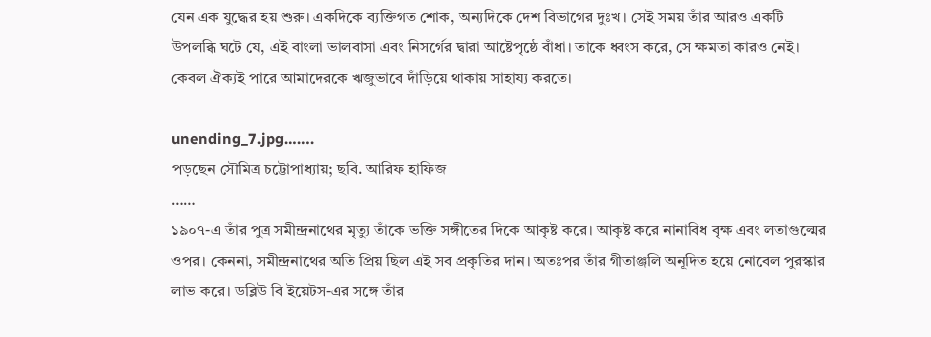যেন এক যুদ্ধের হয় শুরু। একদিকে ব্যক্তিগত শোক, অন্যদিকে দেশ বিভাগের দুঃখ। সেই সময় তাঁর আরও একটি উপলব্ধি ঘটে যে, এই বাংলা ভালবাসা এবং নিসর্গের দ্বারা আষ্টেপৃষ্ঠে বাঁধা। তাকে ধ্বংস করে, সে ক্ষমতা কারও নেই। কেবল ঐক্যই পারে আমাদেরকে ঋজুভাবে দাঁড়িয়ে থাকায় সাহায্য করতে।

unending_7.jpg…….
পড়ছেন সৌমিত্র চট্টোপাধ্যায়; ছবি. আরিফ হাফিজ
……
১৯০৭-এ তাঁর পুত্র সমীন্দ্রনাথের মৃত্যু তাঁকে ভক্তি সঙ্গীতের দিকে আকৃষ্ট করে। আকৃষ্ট করে নানাবিধ বৃক্ষ এবং লতাগুল্মের ওপর। কেননা, সমীন্দ্রনাথের অতি প্রিয় ছিল এই সব প্রকৃতির দান। অতঃপর তাঁর গীতাঞ্জলি অনূদিত হয়ে নোবেল পুরস্কার লাভ করে। ডব্লিউ বি ইয়েটস-এর সঙ্গে তাঁর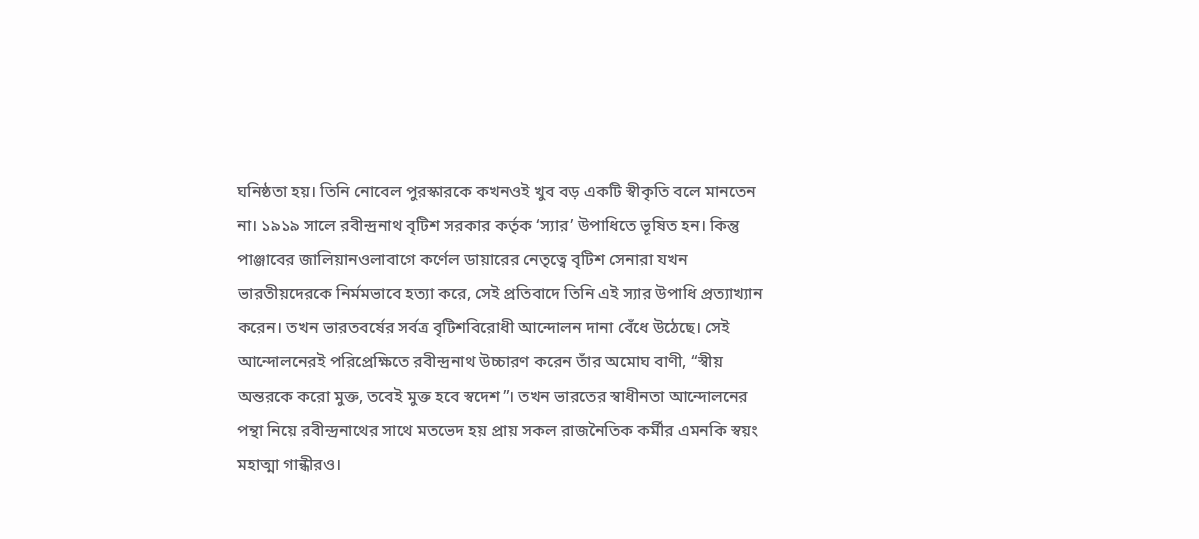ঘনিষ্ঠতা হয়। তিনি নোবেল পুরস্কারকে কখনওই খুব বড় একটি স্বীকৃতি বলে মানতেন না। ১৯১৯ সালে রবীন্দ্রনাথ বৃটিশ সরকার কর্তৃক ‘স্যার’ উপাধিতে ভূষিত হন। কিন্তু পাঞ্জাবের জালিয়ানওলাবাগে কর্ণেল ডায়ারের নেতৃত্বে বৃটিশ সেনারা যখন ভারতীয়দেরকে নির্মমভাবে হত্যা করে, সেই প্রতিবাদে তিনি এই স্যার উপাধি প্রত্যাখ্যান করেন। তখন ভারতবর্ষের সর্বত্র বৃটিশবিরোধী আন্দোলন দানা বেঁধে উঠেছে। সেই আন্দোলনেরই পরিপ্রেক্ষিতে রবীন্দ্রনাথ উচ্চারণ করেন তাঁর অমোঘ বাণী, ‘‘স্বীয় অন্তরকে করো মুক্ত, তবেই মুক্ত হবে স্বদেশ”। তখন ভারতের স্বাধীনতা আন্দোলনের পন্থা নিয়ে রবীন্দ্রনাথের সাথে মতভেদ হয় প্রায় সকল রাজনৈতিক কর্মীর এমনকি স্বয়ং মহাত্মা গান্ধীরও।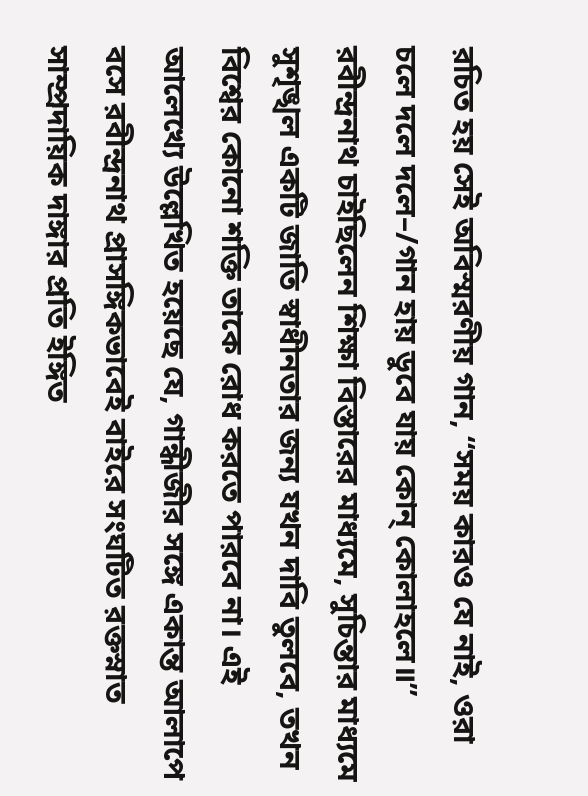রচিত হয় সেই অবিস্মরণীয় গান, ‘‘সময় কারও যে নাই, ওরা চলে দলে দলে–/গান হায় ডুবে যায় কোন্‌ কোলাহলে॥” রবীন্দ্রনাথ চাইছিলেন শিক্ষা বিস্তারের মাধ্যমে, সুচিন্তার মাধ্যমে সুশৃঙ্খল একটি জাতি স্বাধীনতার জন্য যখন দাবি তুলবে, তখন বিশ্বের কোনো শক্তি তাকে রোধ করতে পারবে না। এই আলেখ্যে উল্লেখিত হয়েছে যে, গান্ধীজীর সঙ্গে একান্ত আলাপে বসে রবীন্দ্রনাথ প্রাসঙ্গিকভাবেই বাইরে সংঘটিত রক্তস্নাত সাম্প্রদায়িক দাঙ্গার প্রতি ইঙ্গিত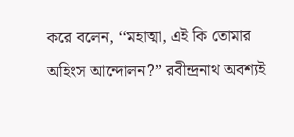করে বলেন, ‘‘মহাত্মা, এই কি তোমার অহিংস আন্দোলন?” রবীন্দ্রনাথ অবশ্যই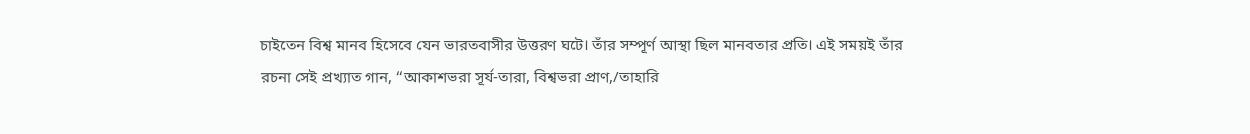চাইতেন বিশ্ব মানব হিসেবে যেন ভারতবাসীর উত্তরণ ঘটে। তাঁর সম্পূর্ণ আস্থা ছিল মানবতার প্রতি। এই সময়ই তাঁর রচনা সেই প্রখ্যাত গান, ‘‘আকাশভরা সূর্য-তারা, বিশ্বভরা প্রাণ,/তাহারি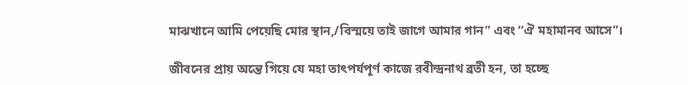মাঝখানে আমি পেয়েছি মোর স্থান,/বিস্ময়ে তাই জাগে আমার গান” এবং ‘‘ঐ মহামানব আসে”।

জীবনের প্রায় অন্তে গিয়ে যে মহা তাৎপর্যপূর্ণ কাজে রবীন্দ্রনাথ ব্রতী হন, তা হচ্ছে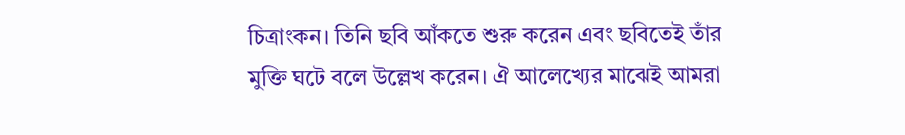চিত্রাংকন। তিনি ছবি আঁকতে শুরু করেন এবং ছবিতেই তাঁর মুক্তি ঘটে বলে উল্লেখ করেন। ঐ আলেখ্যের মাঝেই আমরা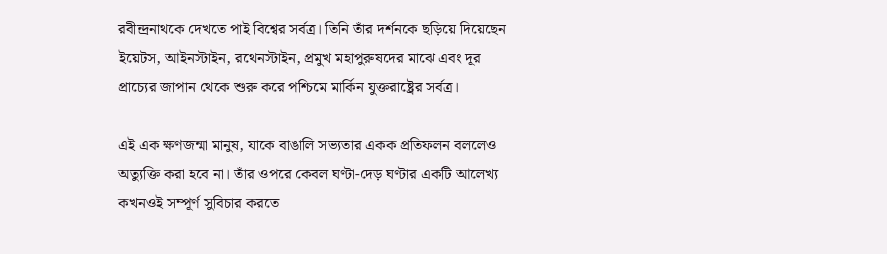রবীন্দ্রনাথকে দেখতে পাই বিশ্বের সর্বত্র। তিনি তাঁর দর্শনকে ছড়িয়ে দিয়েছেন ইয়েটস, আইনস্টাইন, রথেনস্টাইন, প্রমুখ মহাপুরুষদের মাঝে এবং দূর প্রাচ্যের জাপান থেকে শুরু করে পশ্চিমে মার্কিন যুক্তরাষ্ট্রের সর্বত্র।

এই এক ক্ষণজন্মা মানুষ, যাকে বাঙালি সভ্যতার একক প্রতিফলন বললেও অত্যুক্তি করা হবে না। তাঁর ওপরে কেবল ঘণ্টা-দেড় ঘণ্টার একটি আলেখ্য কখনওই সম্পূর্ণ সুবিচার করতে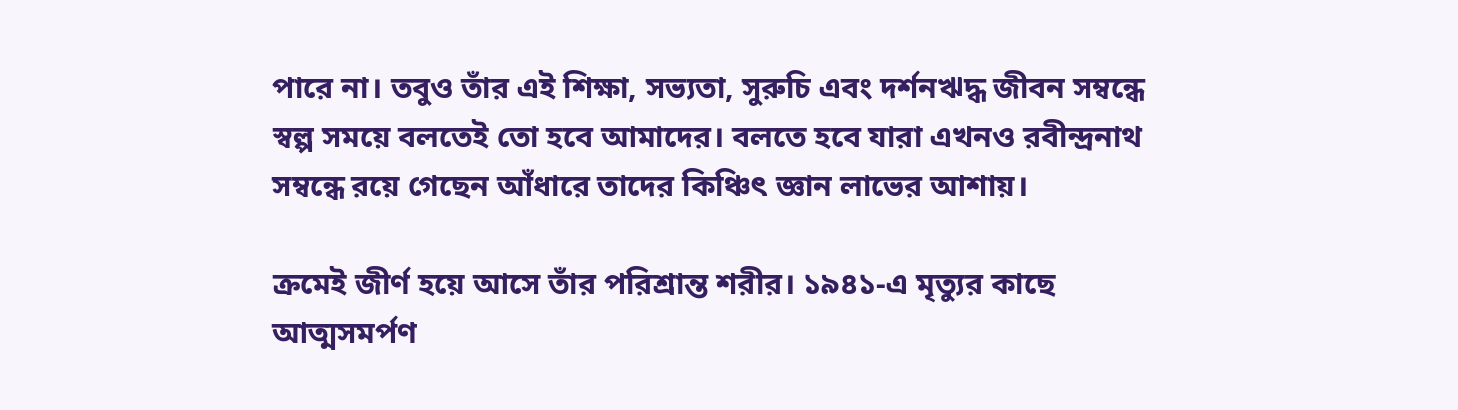পারে না। তবুও তাঁর এই শিক্ষা, সভ্যতা, সুরুচি এবং দর্শনঋদ্ধ জীবন সম্বন্ধে স্বল্প সময়ে বলতেই তো হবে আমাদের। বলতে হবে যারা এখনও রবীন্দ্রনাথ সম্বন্ধে রয়ে গেছেন আঁধারে তাদের কিঞ্চিৎ জ্ঞান লাভের আশায়।

ক্রমেই জীর্ণ হয়ে আসে তাঁর পরিশ্রান্ত শরীর। ১৯৪১-এ মৃত্যুর কাছে আত্মসমর্পণ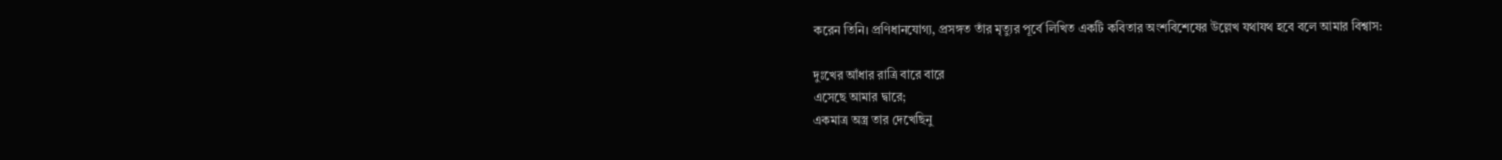করেন তিনি। প্রণিধানযোগ্য, প্রসঙ্গত তাঁর মৃত্যুর পূর্বে লিখিত একটি কবিতার অংশবিশেষের উল্লেখ যথাযথ হবে বলে আমার বিশ্বাস:

দুঃখের আঁধার রাত্রি বারে বারে
এসেছে আমার দ্বারে;
একমাত্র অস্ত্র তার দেখেছিনু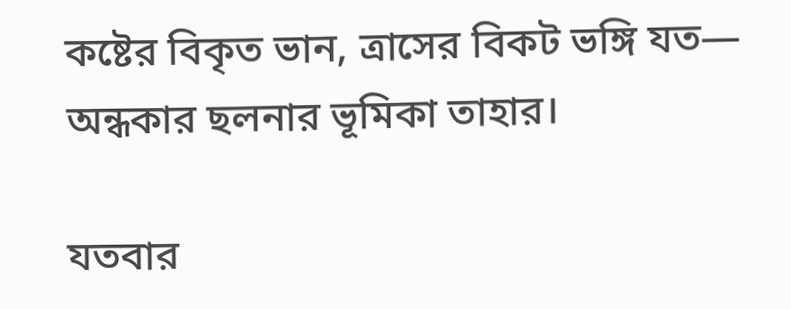কষ্টের বিকৃত ভান, ত্রাসের বিকট ভঙ্গি যত—
অন্ধকার ছলনার ভূমিকা তাহার।

যতবার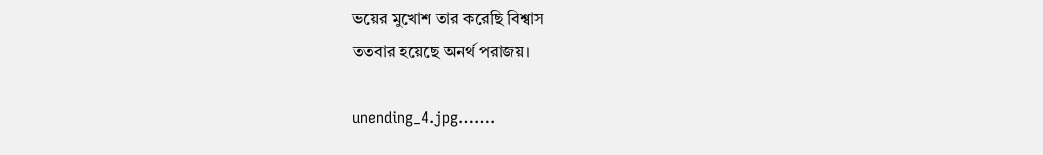ভয়ের মুখোশ তার করেছি বিশ্বাস
ততবার হয়েছে অনর্থ পরাজয়।

unending_4.jpg…….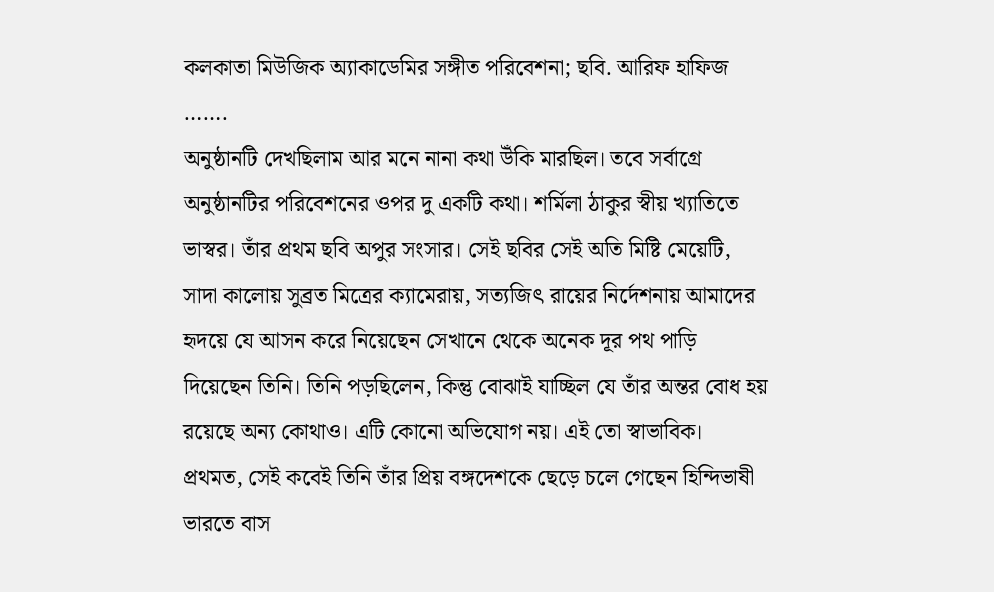কলকাতা মিউজিক অ্যাকাডেমির সঙ্গীত পরিবেশনা; ছবি. আরিফ হাফিজ
…….
অনুষ্ঠানটি দেখছিলাম আর মনে নানা কথা উঁকি মারছিল। তবে সর্বাগ্রে অনুষ্ঠানটির পরিবেশনের ওপর দু একটি কথা। শর্মিলা ঠাকুর স্বীয় খ্যাতিতে ভাস্বর। তাঁর প্রথম ছবি অপুর সংসার। সেই ছবির সেই অতি মিষ্টি মেয়েটি, সাদা কালোয় সুব্রত মিত্রের ক্যামেরায়, সত্যজিৎ রায়ের নির্দেশনায় আমাদের হৃদয়ে যে আসন করে নিয়েছেন সেখানে থেকে অনেক দূর পথ পাড়ি দিয়েছেন তিনি। তিনি পড়ছিলেন, কিন্তু বোঝাই যাচ্ছিল যে তাঁর অন্তর বোধ হয় রয়েছে অন্য কোথাও। এটি কোনো অভিযোগ নয়। এই তো স্বাভাবিক। প্রথমত, সেই কবেই তিনি তাঁর প্রিয় বঙ্গদেশকে ছেড়ে চলে গেছেন হিন্দিভাষী ভারতে বাস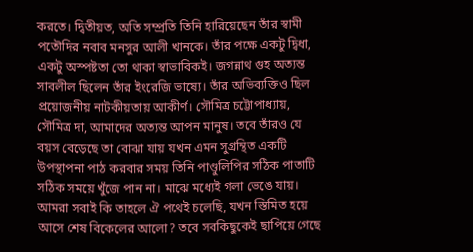করতে। দ্বিতীয়ত, অতি সম্প্রতি তিনি হারিয়েছেন তাঁর স্বামী পতৌদির নবাব মনসুর আলী খানকে। তাঁর পক্ষে একটু দ্বিধা, একটু অস্পষ্টতা তো থাকা স্বাভাবিকই। জগন্নাথ গুহ অত্যন্ত সাবলীল ছিলেন তাঁর ইংরেজি ভাষ্যে। তাঁর অভিব্যক্তিও ছিল প্রয়োজনীয় নাটকীয়তায় আকীর্ণ। সৌমিত্র চট্টোপাধ্যায়, সৌমিত্র দা, আমাদের অত্যন্ত আপন মানুষ। তবে তাঁরও যে বয়স বেড়েছে তা বোঝা যায় যখন এমন সুগ্রন্থিত একটি উপস্থাপনা পাঠ করবার সময় তিনি পাণ্ডুলিপির সঠিক পাতাটি সঠিক সময়ে খুঁজে পান না। মাঝে মধ্যেই গলা ভেঙে যায়। আমরা সবাই কি তাহলে ঐ পথেই চলেছি, যখন স্তিমিত হয়ে আসে শেষ বিকেলের আলো? তবে সবকিছুকেই ছাপিয়ে গেছে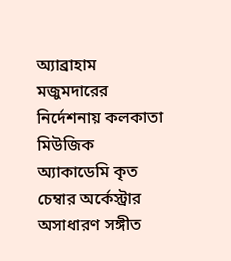অ্যাব্রাহাম মজুমদারের নির্দেশনায় কলকাতা মিউজিক অ্যাকাডেমি কৃত চেম্বার অর্কেস্ট্রার অসাধারণ সঙ্গীত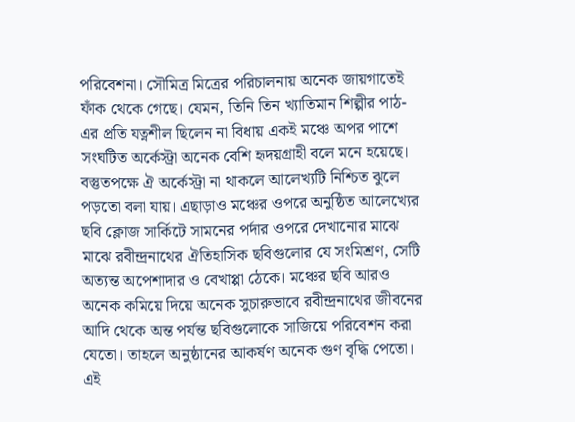পরিবেশনা। সৌমিত্র মিত্রের পরিচালনায় অনেক জায়গাতেই ফাঁক থেকে গেছে। যেমন, তিনি তিন খ্যাতিমান শিল্পীর পাঠ-এর প্রতি যত্নশীল ছিলেন না বিধায় একই মঞ্চে অপর পাশে সংঘটিত অর্কেস্ট্রা অনেক বেশি হৃদয়গ্রাহী বলে মনে হয়েছে। বস্তুতপক্ষে ঐ অর্কেস্ট্রা না থাকলে আলেখ্যটি নিশ্চিত ঝুলে পড়তো বলা যায়। এছাড়াও মঞ্চের ওপরে অনুষ্ঠিত আলেখ্যের ছবি ক্লোজ সার্কিটে সামনের পর্দার ওপরে দেখানোর মাঝে মাঝে রবীন্দ্রনাথের ঐতিহাসিক ছবিগুলোর যে সংমিশ্রণ, সেটি অত্যন্ত অপেশাদার ও বেখাপ্পা ঠেকে। মঞ্চের ছবি আরও অনেক কমিয়ে দিয়ে অনেক সুচারুভাবে রবীন্দ্রনাথের জীবনের আদি থেকে অন্ত পর্যন্ত ছবিগুলোকে সাজিয়ে পরিবেশন করা যেতো। তাহলে অনুষ্ঠানের আকর্ষণ অনেক গুণ বৃদ্ধি পেতো। এই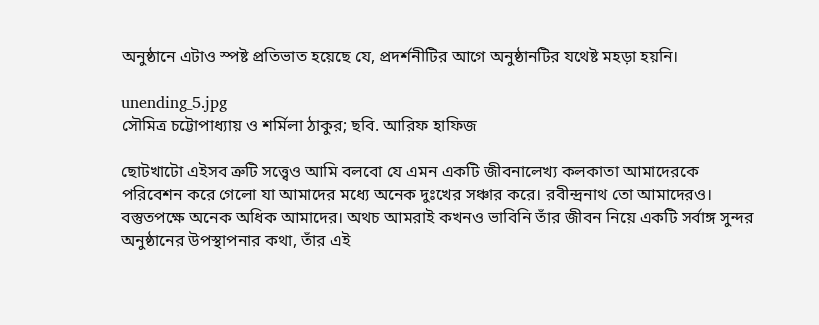অনুষ্ঠানে এটাও স্পষ্ট প্রতিভাত হয়েছে যে, প্রদর্শনীটির আগে অনুষ্ঠানটির যথেষ্ট মহড়া হয়নি।

unending_5.jpg
সৌমিত্র চট্টোপাধ্যায় ও শর্মিলা ঠাকুর; ছবি. আরিফ হাফিজ

ছোটখাটো এইসব ত্রুটি সত্ত্বেও আমি বলবো যে এমন একটি জীবনালেখ্য কলকাতা আমাদেরকে পরিবেশন করে গেলো যা আমাদের মধ্যে অনেক দুঃখের সঞ্চার করে। রবীন্দ্রনাথ তো আমাদেরও। বস্তুতপক্ষে অনেক অধিক আমাদের। অথচ আমরাই কখনও ভাবিনি তাঁর জীবন নিয়ে একটি সর্বাঙ্গ সুন্দর অনুষ্ঠানের উপস্থাপনার কথা, তাঁর এই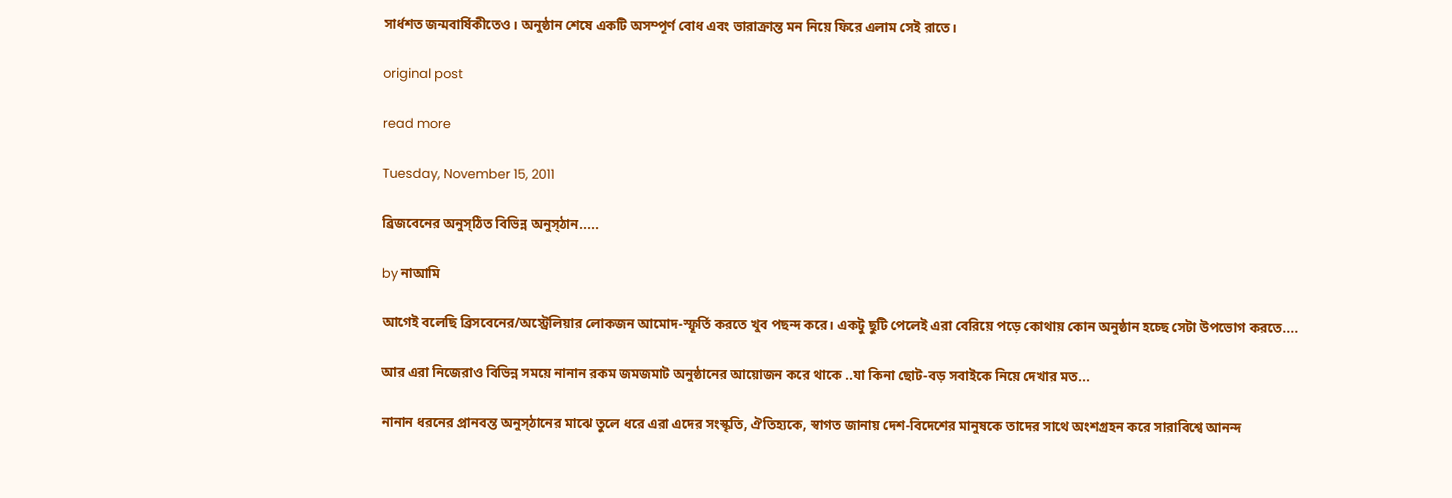সার্ধশত জন্মবার্ষিকীতেও। অনুষ্ঠান শেষে একটি অসম্পূর্ণ বোধ এবং ভারাক্রান্ত মন নিয়ে ফিরে এলাম সেই রাতে।

original post

read more

Tuesday, November 15, 2011

ব্রিজবেনের অনুস্ঠিত বিভিন্ন অনুস্ঠান.....

by নাআমি

আগেই বলেছি ব্রিসবেনের/অস্ট্রেলিয়ার লোকজন আমোদ-স্ফূর্তি করতে খুব পছন্দ করে। একটু ছুটি পেলেই এরা বেরিয়ে পড়ে কোথায় কোন অনুষ্ঠান হচ্ছে সেটা উপভোগ করতে....

আর এরা নিজেরাও বিভিন্ন সময়ে নানান রকম জমজমাট অনুষ্ঠানের আয়োজন করে থাকে ..যা কিনা ছোট-বড় সবাইকে নিয়ে দেখার মত...

নানান ধরনের প্রানবন্ত অনুস্ঠানের মাঝে তুলে ধরে এরা এদের সংস্কৃতি, ঐতিহ্যকে, স্বাগত জানায় দেশ-বিদেশের মানুষকে তাদের সাথে অংশগ্রহন করে সারাবিশ্বে আনন্দ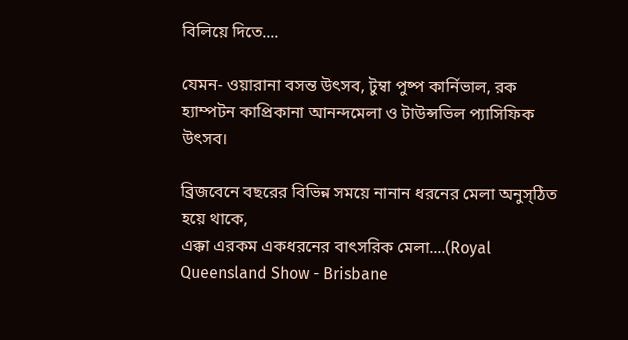বিলিয়ে দিতে....

যেমন- ওয়ারানা বসন্ত উৎসব, টুম্বা পুষ্প কার্নিভাল, রক হ্যাম্পটন কাপ্রিকানা আনন্দমেলা ও টাউন্সভিল প্যাসিফিক উৎসব।

ব্রিজবেনে বছরের বিভিন্ন সময়ে নানান ধরনের মেলা অনুস্ঠিত হয়ে থাকে,
এক্কা এরকম একধরনের বাৎসরিক মেলা....(Royal Queensland Show - Brisbane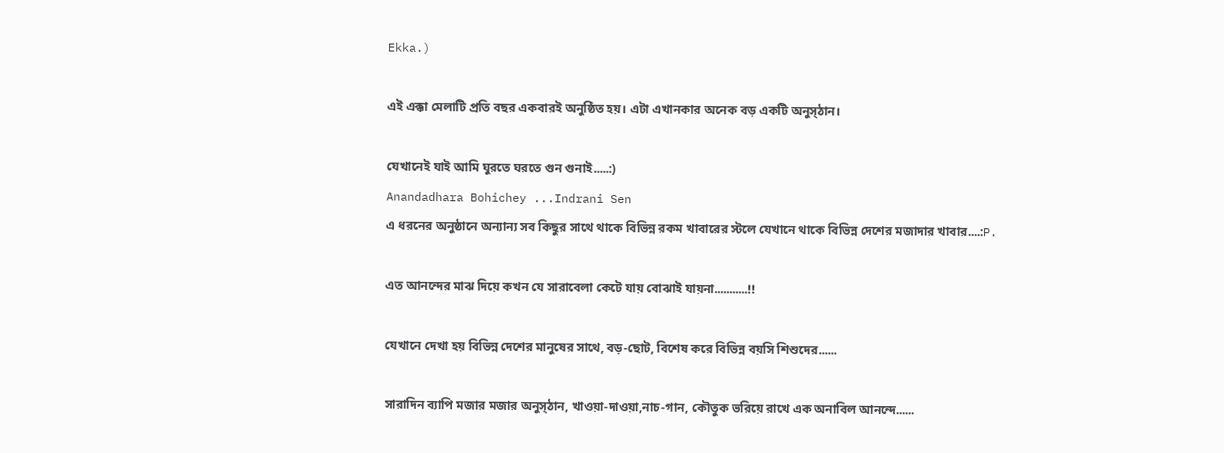Ekka.)

এই এক্কা মেলাটি প্রতি বছর একবারই অনুষ্ঠিত হয়। এটা এখানকার অনেক বড় একটি অনুস্ঠান।

যেখানেই যাই আমি ঘুরতে ঘরতে গুন গুনাই.....:)
Anandadhara Bohichey ...Indrani Sen
এ ধরনের অনুষ্ঠানে অন্যান্য সব কিছুর সাথে থাকে বিভিন্ন রকম খাবারের স্টলে যেখানে থাকে বিভিন্ন দেশের মজাদার খাবার....:P.

এত আনন্দের মাঝ দিয়ে কখন যে সারাবেলা কেটে যায় বোঝাই যায়না...........!!

যেখানে দেখা হয় বিভিন্ন দেশের মানুষের সাথে, বড়-ছোট, বিশেষ করে বিভিন্ন বয়সি শিশুদের......

সারাদিন ব্যাপি মজার মজার অনুস্ঠান, খাওয়া-দাওয়া,নাচ-গান, কৌতুক ভরিয়ে রাখে এক অনাবিল আনন্দে......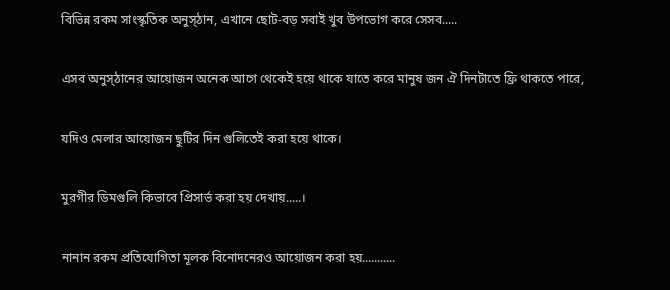বিভিন্ন রকম সাংস্কৃতিক অনুস্ঠান, এখানে ছোট-বড় সবাই খুব উপভোগ করে সেসব.....

এসব অনুস্ঠানের আয়োজন অনেক আগে থেকেই হয়ে থাকে যাতে করে মানুষ জন ঐ দিনটাতে ফ্রি থাকতে পারে,

যদিও মেলার আয়োজন ছুটির দিন গুলিতেই করা হয়ে থাকে।

মুরগীর ডিমগুলি কিভাবে প্রিসার্ভ করা হয় দেখায়.....।

নানান রকম প্রতিযোগিতা মূলক বিনোদনেরও আয়োজন করা হয়...........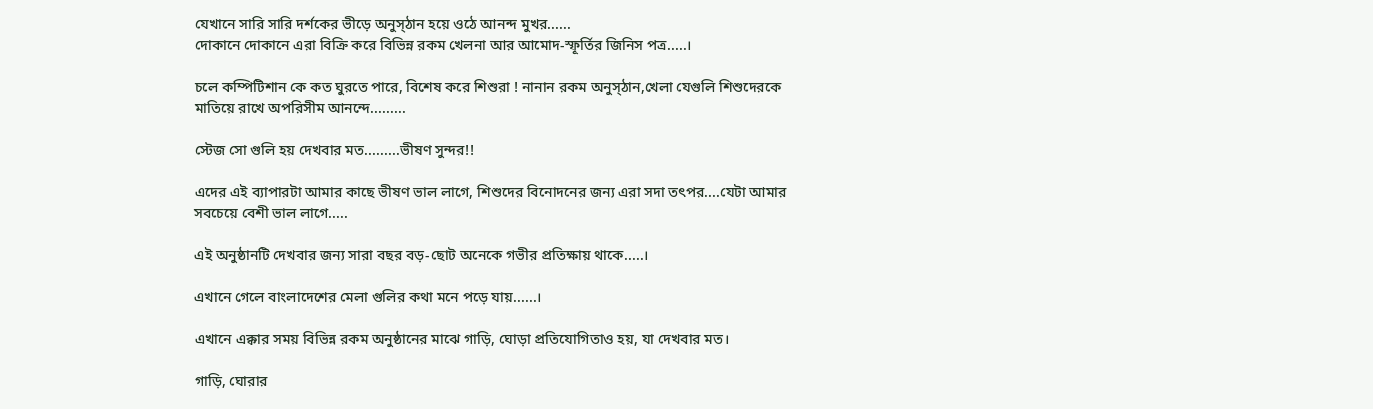যেখানে সারি সারি দর্শকের ভীড়ে অনুস্ঠান হয়ে ওঠে আনন্দ মুখর......
দোকানে দোকানে এরা বিক্রি করে বিভিন্ন রকম খেলনা আর আমোদ-স্ফূর্তির জিনিস পত্র.....।

চলে কম্পিটিশান কে কত ঘুরতে পারে, বিশেষ করে শিশুরা ! নানান রকম অনুস্ঠান,খেলা যেগুলি শিশুদেরকে মাতিয়ে রাখে অপরিসীম আনন্দে.........

স্টেজ সো গুলি হয় দেখবার মত.........ভীষণ সুন্দর!!

এদের এই ব্যাপারটা আমার কাছে ভীষণ ভাল লাগে, শিশুদের বিনোদনের জন্য এরা সদা তৎপর....যেটা আমার সবচেয়ে বেশী ভাল লাগে.....

এই অনুষ্ঠানটি দেখবার জন্য সারা বছর বড়-ছোট অনেকে গভীর প্রতিক্ষায় থাকে.....।

এখানে গেলে বাংলাদেশের মেলা গুলির কথা মনে পড়ে যায়......।

এখানে এক্কার সময় বিভিন্ন রকম অনুষ্ঠানের মাঝে গাড়ি, ঘোড়া প্রতিযোগিতাও হয়, যা দেখবার মত।

গাড়ি, ঘোরার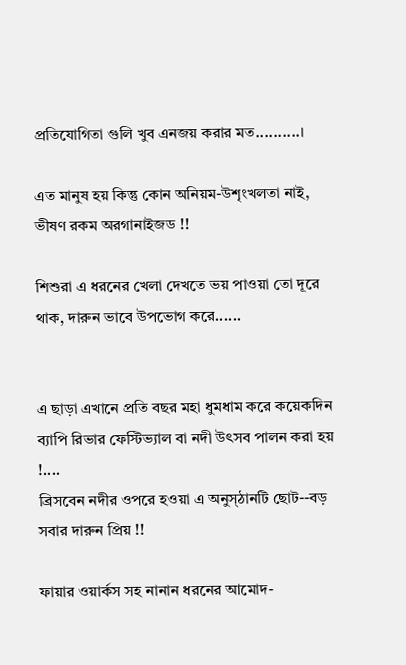প্রতিযোগিতা গুলি খুব এনজয় করার মত..........।

এত মানুষ হয় কিন্তু কোন অনিয়ম-উশৃংখলতা নাই, ভীষণ রকম অরগানাইজড !!

শিশুরা এ ধরনের খেলা দেখতে ভয় পাওয়া তো দূরে থাক, দারুন ভাবে উপভোগ করে......


এ ছাড়া এখানে প্রতি বছর মহা ধুমধাম করে কয়েকদিন ব্যাপি রিভার ফেস্টিভ্যাল বা নদী উৎসব পালন করা হয় !....
ব্রিসবেন নদীর ওপরে হওয়া এ অনুস্ঠানটি ছোট--বড় সবার দারুন প্রিয় !!

ফায়ার ওয়ার্কস সহ নানান ধরনের আমোদ-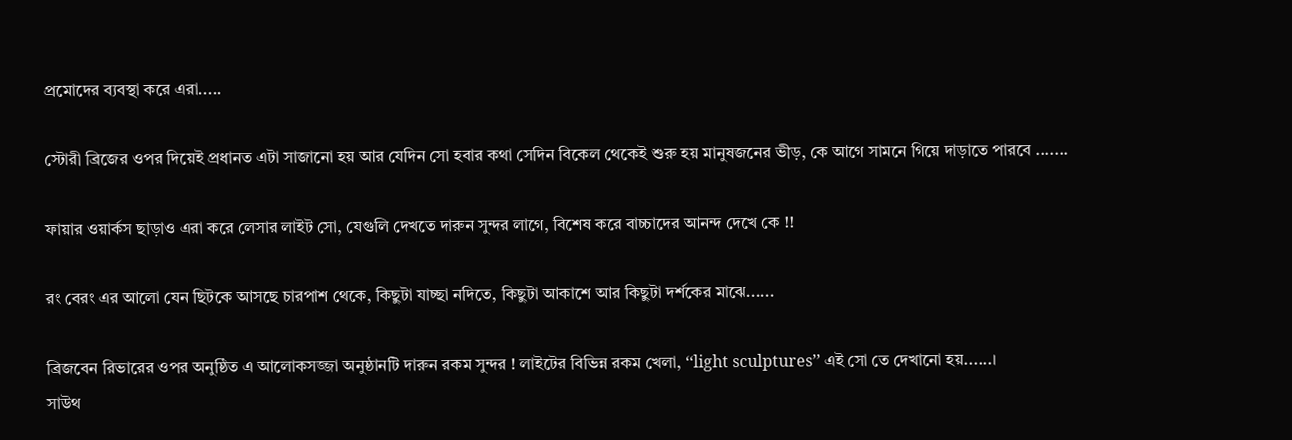প্রমোদের ব্যবস্থা করে এরা.....

স্টোরী ব্রিজের ওপর দিয়েই প্রধানত এটা সাজানো হয় আর যেদিন সো হবার কথা সেদিন বিকেল থেকেই শুরু হয় মানুষজনের ভীড়, কে আগে সামনে গিয়ে দাড়াতে পারবে .......

ফায়ার ওয়ার্কস ছাড়াও এরা করে লেসার লাইট সো, যেগুলি দেখতে দারুন সুন্দর লাগে, বিশেষ করে বাচ্চাদের আনন্দ দেখে কে !!

রং বেরং এর আলো যেন ছিটকে আসছে চারপাশ থেকে, কিছুটা যাচ্ছা নদিতে, কিছুটা আকাশে আর কিছুটা দর্শকের মাঝে......

ব্রিজবেন রিভারের ওপর অনুষ্ঠিত এ আলোকসজ্জা অনুষ্ঠানটি দারুন রকম সুন্দর ! লাইটের বিভিন্ন রকম খেলা, ‘‘light sculptures’’ এই সো তে দেখানো হয়......।
সাউথ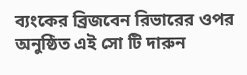ব্যংকের ব্রিজবেন রিভারের ওপর অনুষ্ঠিত এই সো টি দারুন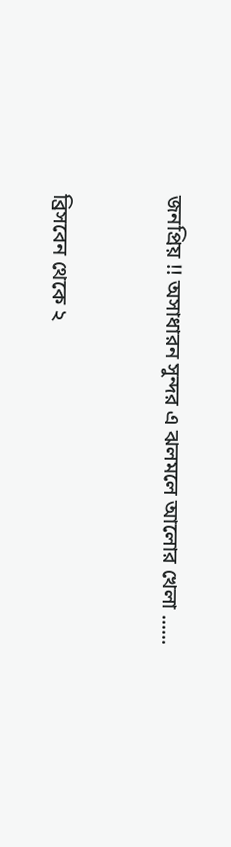জনপ্রিয় !! অসাধারন সুন্দর এ ঝলমলে আলোর খেলা ......


ব্রিসবেন থেকে ২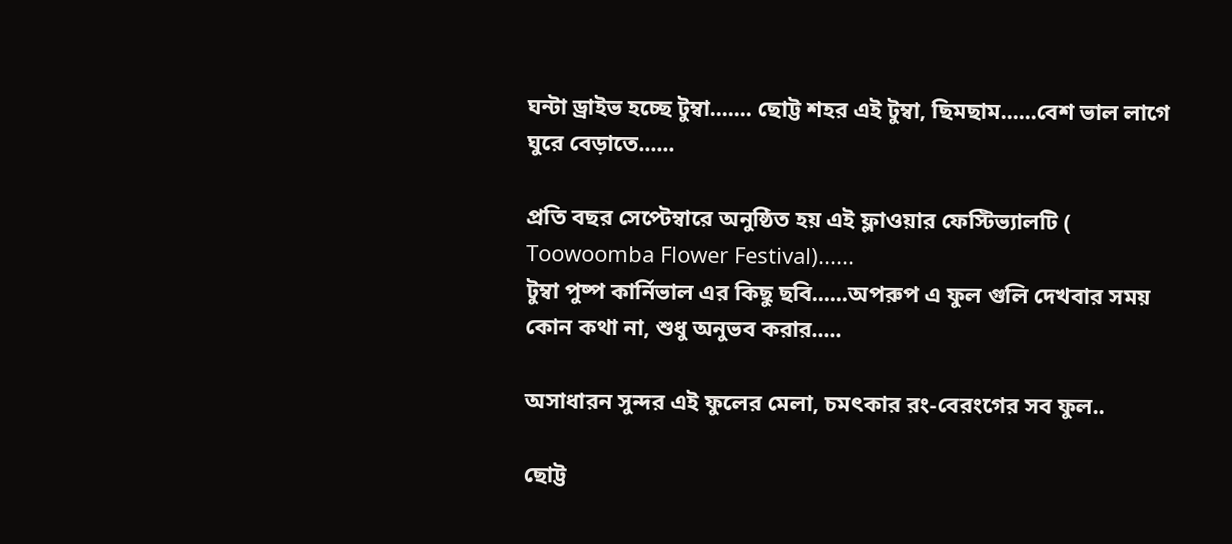ঘন্টা ড্রাইভ হচ্ছে টুম্বা....... ছোট্ট শহর এই টুম্বা, ছিমছাম......বেশ ভাল লাগে ঘুরে বেড়াতে......

প্রতি বছর সেপ্টেম্বারে অনুষ্ঠিত হয় এই ফ্লাওয়ার ফেস্টিভ্যালটি ( Toowoomba Flower Festival)......
টুম্বা পুষ্প কার্নিভাল এর কিছু ছবি......অপরুপ এ ফুল গুলি দেখবার সময় কোন কথা না, শুধু অনুভব করার.....

অসাধারন সুন্দর এই ফুলের মেলা, চমৎকার রং-বেরংগের সব ফুল..

ছোট্ট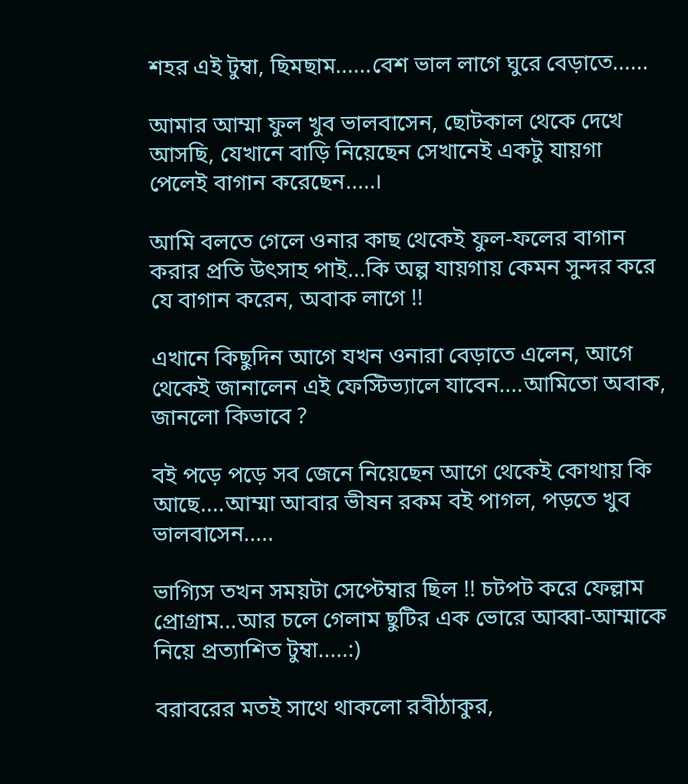শহর এই টুম্বা, ছিমছাম......বেশ ভাল লাগে ঘুরে বেড়াতে......

আমার আম্মা ফুল খুব ভালবাসেন, ছোটকাল থেকে দেখে আসছি, যেখানে বাড়ি নিয়েছেন সেখানেই একটু যায়গা পেলেই বাগান করেছেন.....।

আমি বলতে গেলে ওনার কাছ থেকেই ফুল-ফলের বাগান করার প্রতি উৎসাহ পাই...কি অল্প যায়গায় কেমন সুন্দর করে যে বাগান করেন, অবাক লাগে !!

এখানে কিছুদিন আগে যখন ওনারা বেড়াতে এলেন, আগে থেকেই জানালেন এই ফেস্টিভ্যালে যাবেন....আমিতো অবাক, জানলো কিভাবে ?

বই পড়ে পড়ে সব জেনে নিয়েছেন আগে থেকেই কোথায় কি আছে....আম্মা আবার ভীষন রকম বই পাগল, পড়তে খুব ভালবাসেন.....

ভাগ্যিস তখন সময়টা সেপ্টেম্বার ছিল !! চটপট করে ফেল্লাম প্রোগ্রাম...আর চলে গেলাম ছুটির এক ভোরে আব্বা-আম্মাকে নিয়ে প্রত্যাশিত টুম্বা.....:)

বরাবরের মতই সাথে থাকলো রবীঠাকুর,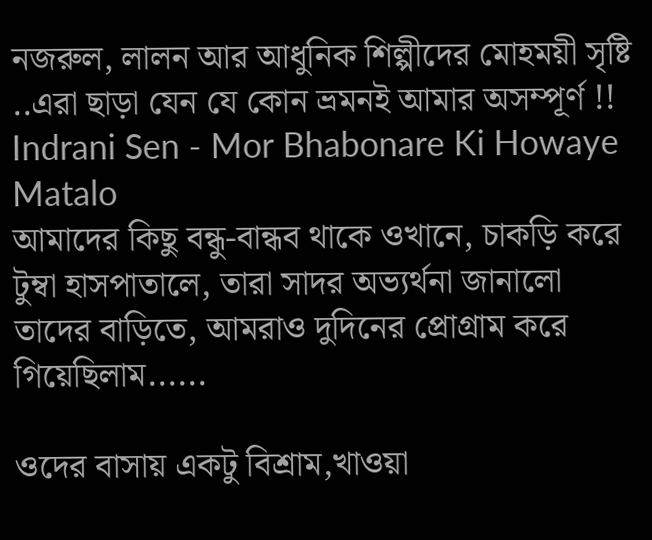নজরুল, লালন আর আধুনিক শিল্পীদের মোহময়ী সৃষ্টি ..এরা ছাড়া যেন যে কোন ভ্রমনই আমার অসম্পূর্ণ !!
Indrani Sen - Mor Bhabonare Ki Howaye Matalo
আমাদের কিছু বন্ধু-বান্ধব থাকে ওখানে, চাকড়ি করে টুম্বা হাসপাতালে, তারা সাদর অভ্যর্থনা জানালো তাদের বাড়িতে, আমরাও দুদিনের প্রোগ্রাম করে গিয়েছিলাম......

ওদের বাসায় একটু বিশ্রাম,খাওয়া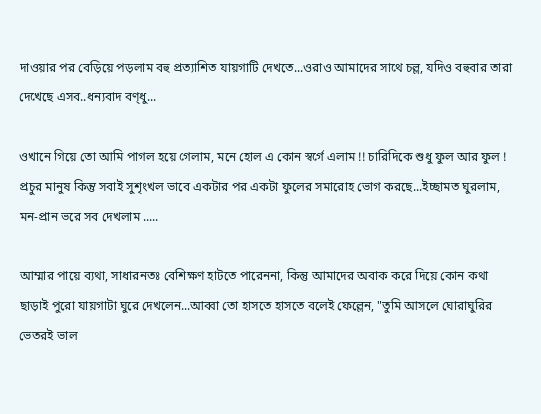দাওয়ার পর বেড়িয়ে পড়লাম বহু প্রত্যাশিত যায়গাটি দেখতে...ওরাও আমাদের সাথে চল্ল, যদিও বহুবার তারা দেখেছে এসব..ধন্যবাদ বণ্ধু...

ওখানে গিয়ে তো আমি পাগল হয়ে গেলাম, মনে হোল এ কোন স্বর্গে এলাম !! চারিদিকে শুধু ফুল আর ফুল ! প্রচুর মানুষ কিন্তু সবাই সুশৃংখল ভাবে একটার পর একটা ফুলের সমারোহ ভোগ করছে...ইচ্ছামত ঘুরলাম, মন-প্রান ভরে সব দেখলাম .....

আম্মার পায়ে ব্যথা, সাধারনতঃ বেশিক্ষণ হাটতে পারেননা, কিন্তু আমাদের অবাক করে দিয়ে কোন কথা ছাড়াই পুরো যায়গাটা ঘুরে দেখলেন...আব্বা তো হাসতে হাসতে বলেই ফেল্লেন, "তুমি আসলে ঘোরাঘুরির ভেতরই ভাল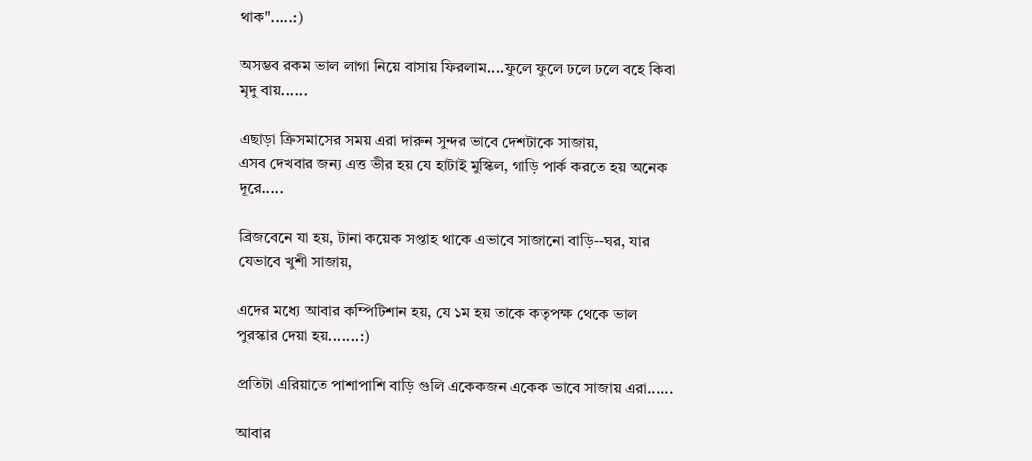থাক".....:)

অসম্ভব রকম ভাল লাগা নিয়ে বাসায় ফিরলাম....ফুলে ফুলে ঢলে ঢলে বহে কিবা মৃদু বায়......

এছাড়া ক্রিসমাসের সময় এরা দারুন সুন্দর ভাবে দেশটাকে সাজায়,
এসব দেখবার জন্য এত্ত ভীর হয় যে হাটাই মুস্কিল, গাড়ি পার্ক করতে হয় অনেক দূরে.....

ব্রিজবেনে যা হয়, টানা কয়েক সপ্তাহ থাকে এভাবে সাজানো বাড়ি--ঘর, যার যেভাবে খুশী সাজায়,

এদের মধ্যে আবার কম্পিটিশান হয়, যে ১ম হয় তাকে কতৃপক্ষ থেকে ভাল পুরস্কার দেয়া হয়.......:)

প্রতিটা এরিয়াতে পাশাপাশি বাড়ি গুলি একেকজন একেক ভাবে সাজায় এরা......

আবার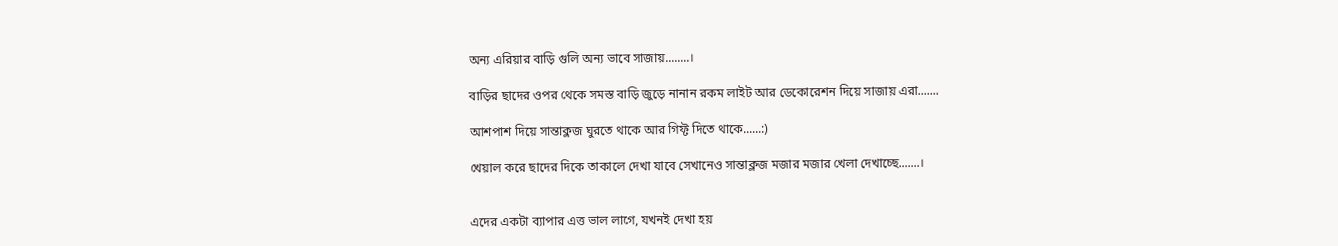অন্য এরিয়ার বাড়ি গুলি অন্য ভাবে সাজায়........।

বাড়ির ছাদের ওপর থেকে সমস্ত বাড়ি জুড়ে নানান রকম লাইট আর ডেকোরেশন দিয়ে সাজায় এরা.......

আশপাশ দিয়ে সান্তাক্লজ ঘুরতে থাকে আর গিফ্ট দিতে থাকে......:)

খেয়াল করে ছাদের দিকে তাকালে দেখা যাবে সেখানেও সান্তাক্লজ মজার মজার খেলা দেখাচ্ছে.......।


এদের একটা ব্যাপার এত্ত ভাল লাগে, যখনই দেখা হয়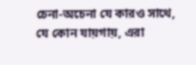চেনা-অচেনা যে কারও সাথে, যে কোন যায়গায়, এরা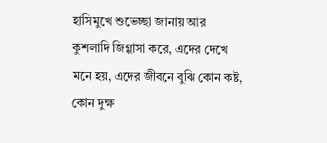হাসিমুখে শুভেচ্ছা জানায় আর কুশলাদি জিগ্গাসা করে, এদের দেখে মনে হয়, এদের জীবনে বুঝি কোন কষ্ট, কোন দুক্ষ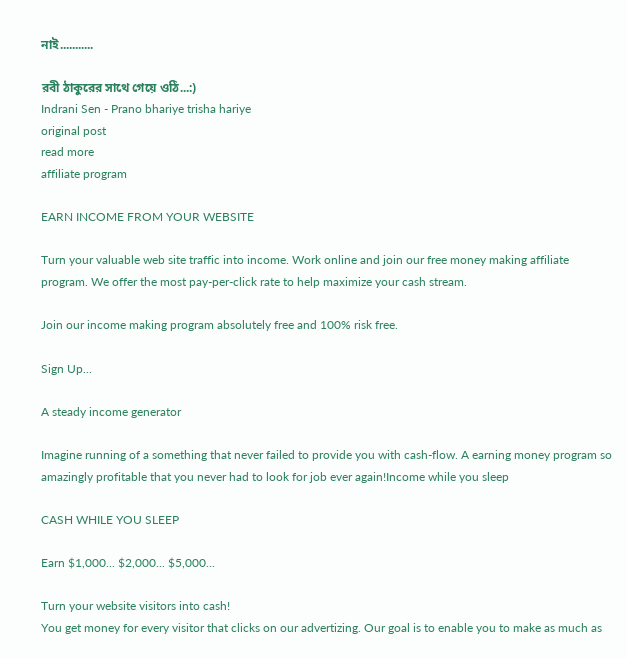নাই...........

রবী ঠাকুরের সাথে গেয়ে ওঠি...:)
Indrani Sen - Prano bhariye trisha hariye
original post
read more
affiliate program

EARN INCOME FROM YOUR WEBSITE

Turn your valuable web site traffic into income. Work online and join our free money making affiliate program. We offer the most pay-per-click rate to help maximize your cash stream.

Join our income making program absolutely free and 100% risk free.

Sign Up...

A steady income generator

Imagine running of a something that never failed to provide you with cash-flow. A earning money program so amazingly profitable that you never had to look for job ever again!Income while you sleep

CASH WHILE YOU SLEEP

Earn $1,000... $2,000... $5,000...

Turn your website visitors into cash!
You get money for every visitor that clicks on our advertizing. Our goal is to enable you to make as much as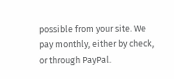possible from your site. We pay monthly, either by check, or through PayPal.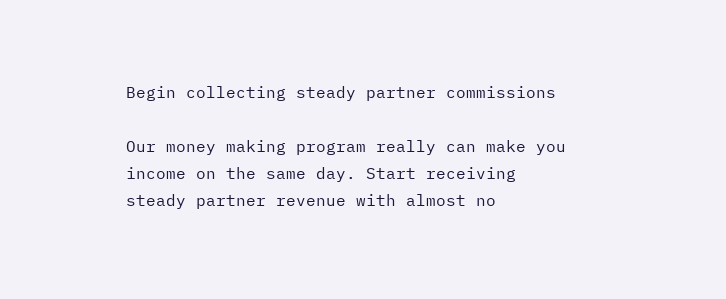Begin collecting steady partner commissions

Our money making program really can make you income on the same day. Start receiving steady partner revenue with almost no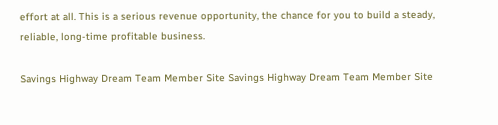effort at all. This is a serious revenue opportunity, the chance for you to build a steady, reliable, long-time profitable business.

Savings Highway Dream Team Member Site Savings Highway Dream Team Member Site